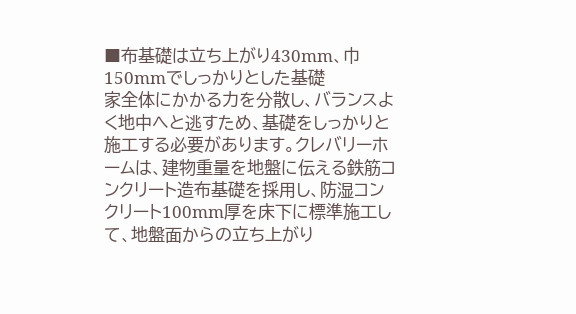■布基礎は立ち上がり430mm、巾150mmでしっかりとした基礎
家全体にかかる力を分散し、バランスよく地中へと逃すため、基礎をしっかりと施工する必要があります。クレバリーホームは、建物重量を地盤に伝える鉄筋コンクリート造布基礎を採用し、防湿コンクリート100mm厚を床下に標準施工して、地盤面からの立ち上がり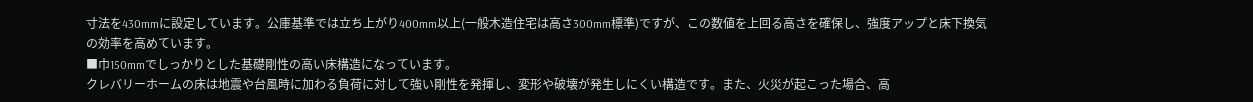寸法を430mmに設定しています。公庫基準では立ち上がり400mm以上(一般木造住宅は高さ300mm標準)ですが、この数値を上回る高さを確保し、強度アップと床下換気の効率を高めています。
■巾150mmでしっかりとした基礎剛性の高い床構造になっています。
クレバリーホームの床は地震や台風時に加わる負荷に対して強い剛性を発揮し、変形や破壊が発生しにくい構造です。また、火災が起こった場合、高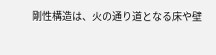剛性構造は、火の通り道となる床や壁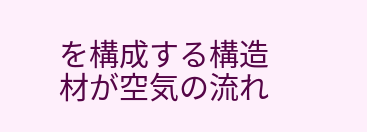を構成する構造材が空気の流れ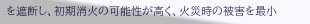を遮断し、初期消火の可能性が高く、火災時の被害を最小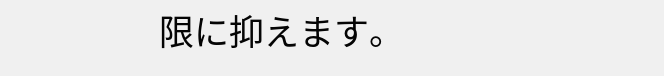限に抑えます。